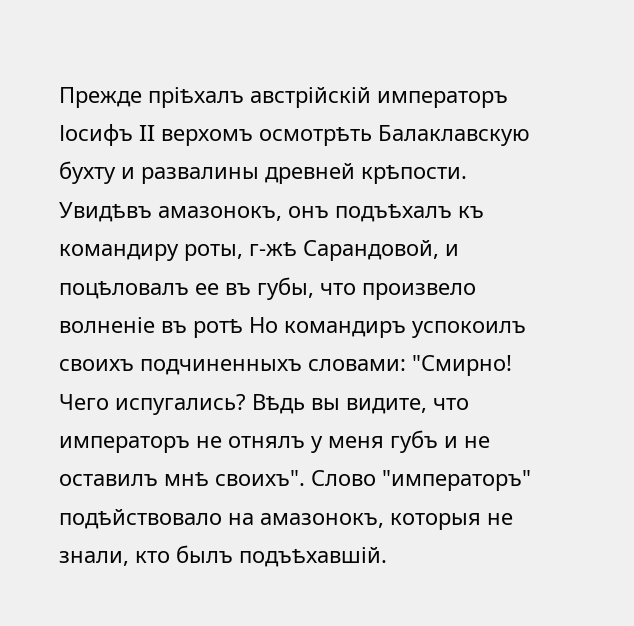Прежде пріѣхалъ австрійскій императоръ Іосифъ II верхомъ осмотрѣть Балаклавскую бухту и развалины древней крѣпости. Увидѣвъ амазонокъ, онъ подъѣхалъ къ командиру роты, г-жѣ Сарандовой, и поцѣловалъ ее въ губы, что произвело волненіе въ ротѣ Но командиръ успокоилъ своихъ подчиненныхъ словами: "Смирно! Чего испугались? Вѣдь вы видите, что императоръ не отнялъ у меня губъ и не оставилъ мнѣ своихъ". Слово "императоръ" подѣйствовало на амазонокъ, которыя не знали, кто былъ подъѣхавшій.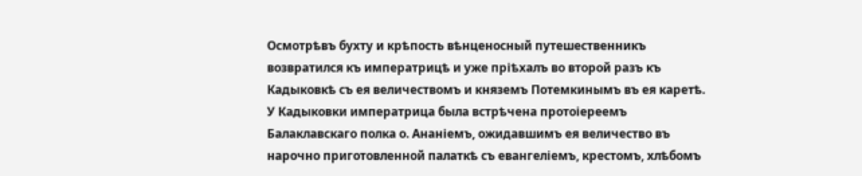Осмотрѣвъ бухту и крѣпость вѣнценосный путешественникъ возвратился къ императрицѣ и уже пріѣхалъ во второй разъ къ Кадыковкѣ съ ея величествомъ и княземъ Потемкинымъ въ ея каретѣ. У Кадыковки императрица была встрѣчена протоіереемъ Балаклавскаго полка о. Ананіемъ, ожидавшимъ ея величество въ нарочно приготовленной палаткѣ съ евангеліемъ, крестомъ, хлѣбомъ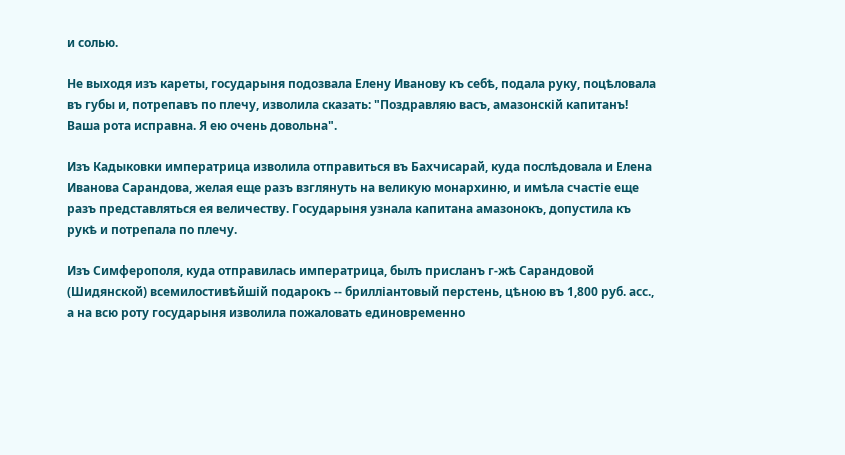и солью.

Не выходя изъ кареты, государыня подозвала Елену Иванову къ себѣ, подала руку, поцѣловала въ губы и, потрепавъ по плечу, изволила сказать: "Поздравляю васъ, амазонскій капитанъ! Ваша рота исправна. Я ею очень довольна".

Изъ Кадыковки императрица изволила отправиться въ Бахчисарай, куда послѣдовала и Елена Иванова Сарандова, желая еще разъ взглянуть на великую монархиню, и имѣла счастіе еще разъ представляться ея величеству. Государыня узнала капитана амазонокъ, допустила къ рукѣ и потрепала по плечу.

Изъ Симферополя, куда отправилась императрица, былъ присланъ г-жѣ Сарандовой (Шидянской) всемилостивѣйшій подарокъ -- брилліантовый перстень, цѣною въ 1,800 руб. асс., а на всю роту государыня изволила пожаловать единовременно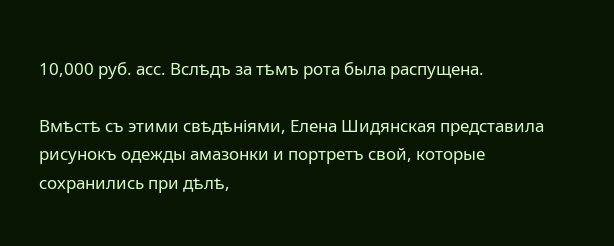10,000 руб. асс. Вслѣдъ за тѣмъ рота была распущена.

Вмѣстѣ съ этими свѣдѣніями, Елена Шидянская представила рисунокъ одежды амазонки и портретъ свой, которые сохранились при дѣлѣ,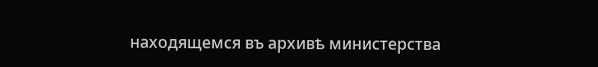находящемся въ архивѣ министерства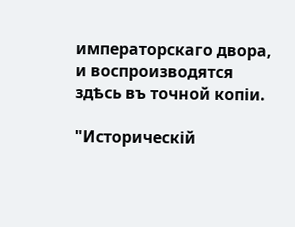императорскаго двора, и воспроизводятся здѣсь въ точной копіи.

"Историческій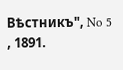Вѣстникъ", No 5 , 1891.